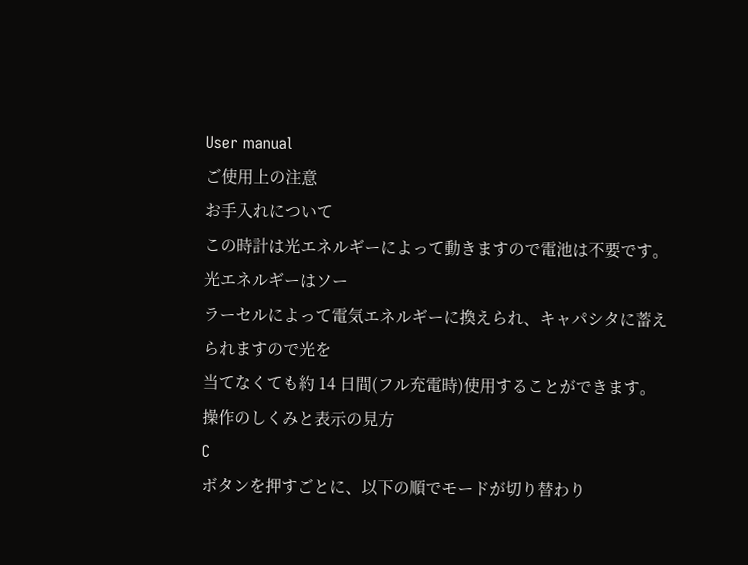User manual
ご使用上の注意
お手入れについて
この時計は光エネルギーによって動きますので電池は不要です。光エネルギーはソー
ラーセルによって電気エネルギーに換えられ、キャパシタに蓄えられますので光を
当てなくても約 14 日間(フル充電時)使用することができます。
操作のしくみと表示の見方
C
ボタンを押すごとに、以下の順でモードが切り替わり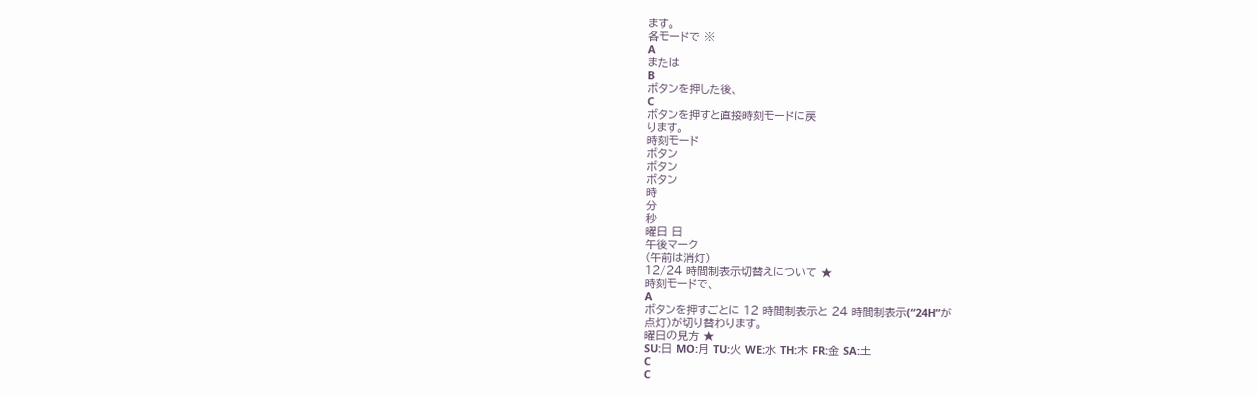ます。
各モードで ※
A
または
B
ボタンを押した後、
C
ボタンを押すと直接時刻モードに戻
ります。
時刻モード
ボタン
ボタン
ボタン
時
分
秒
曜日 日
午後マーク
(午前は消灯)
12/24 時間制表示切替えについて ★
時刻モードで、
A
ボタンを押すごとに 12 時間制表示と 24 時間制表示(“24H”が
点灯)が切り替わります。
曜日の見方 ★
SU:日 MO:月 TU:火 WE:水 TH:木 FR:金 SA:土
C
C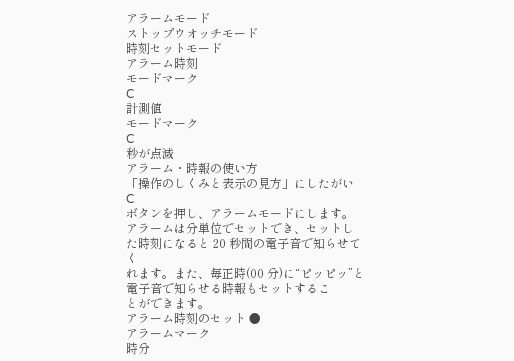アラームモード
ストップウオッチモード
時刻セットモード
アラーム時刻
モードマーク
C
計測値
モードマーク
C
秒が点滅
アラーム・時報の使い方
「操作のしくみと表示の見方」にしたがい
C
ボタンを押し、アラームモードにします。
アラームは分単位でセットでき、セットした時刻になると 20 秒間の電子音で知らせてく
れます。また、毎正時(00 分)に“ピッピッ”と電子音で知らせる時報もセットするこ
とができます。
アラーム時刻のセット ●
アラームマーク
時分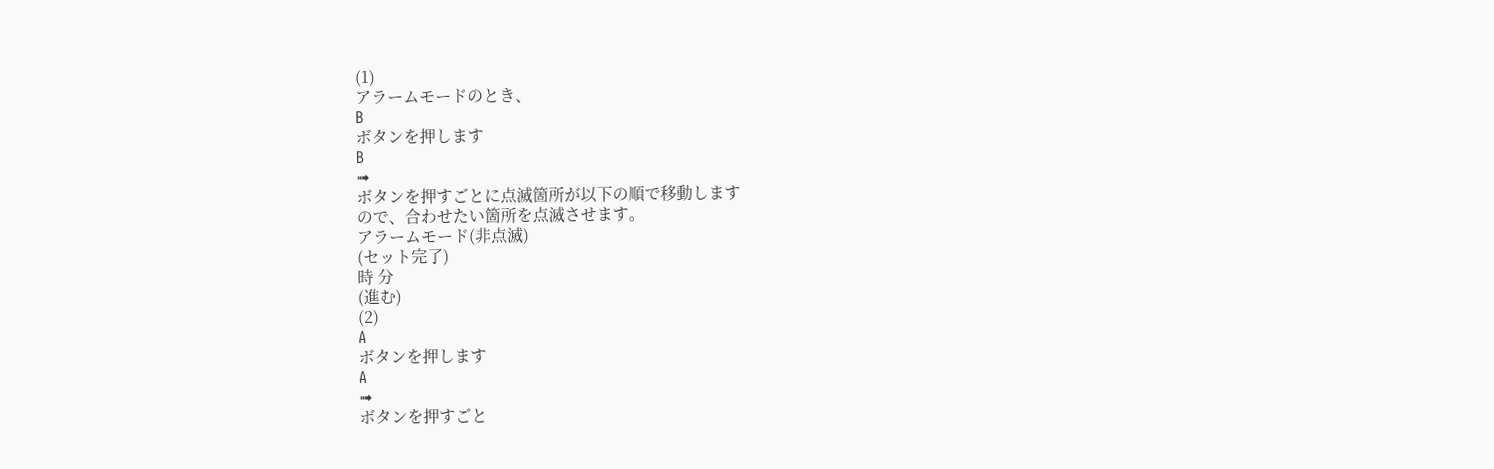(1)
アラームモードのとき、
B
ボタンを押します
B
➟
ボタンを押すごとに点滅箇所が以下の順で移動します
ので、合わせたい箇所を点滅させます。
アラームモード(非点滅)
(セット完了)
時 分
(進む)
(2)
A
ボタンを押します
A
➟
ボタンを押すごと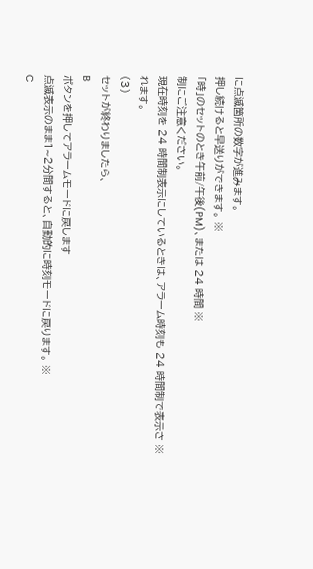に点滅箇所の数字が進みます。
押し続けると早送りができます。 ※
「時」のセットのとき午前/午後(PM)、または 24 時間 ※
制にご注意ください。
現在時刻を 24 時間制表示にしているときは、アラーム時刻も 24 時間制で表示さ ※
れます。
(3)
セットが終わりましたら、
B
ボタンを押してアラームモードに戻します
点滅表示のまま1∼2分間すると、自動的に時刻モードに戻ります。 ※
C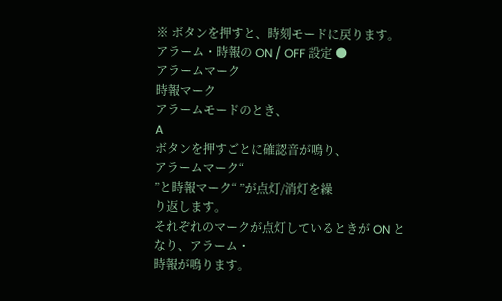※ ボタンを押すと、時刻モードに戻ります。
アラーム・時報の ON / OFF 設定 ●
アラームマーク
時報マーク
アラームモードのとき、
A
ボタンを押すごとに確認音が鳴り、
アラームマーク“
”と時報マーク“ ”が点灯/消灯を繰
り返します。
それぞれのマークが点灯しているときが ON となり、アラーム・
時報が鳴ります。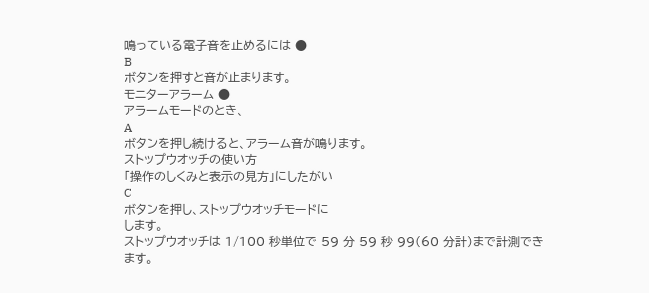鳴っている電子音を止めるには ●
B
ボタンを押すと音が止まります。
モニターアラーム ●
アラームモードのとき、
A
ボタンを押し続けると、アラーム音が鳴ります。
ストップウオッチの使い方
「操作のしくみと表示の見方」にしたがい
C
ボタンを押し、ストップウオッチモードに
します。
ストップウオッチは 1/100 秒単位で 59 分 59 秒 99(60 分計)まで計測できます。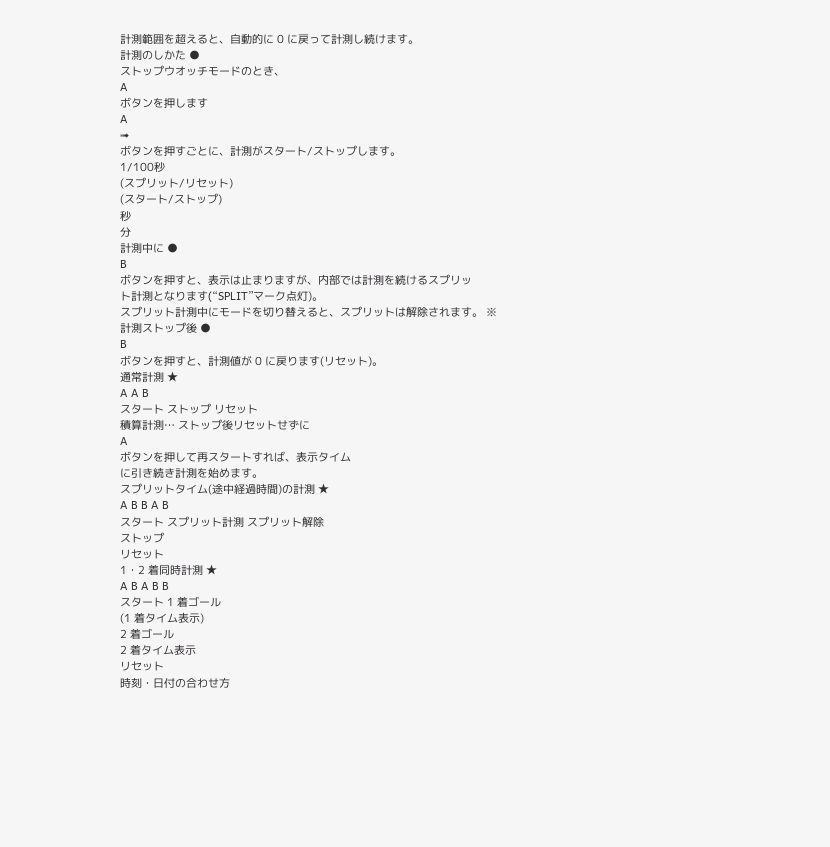計測範囲を超えると、自動的に 0 に戻って計測し続けます。
計測のしかた ●
ストップウオッチモードのとき、
A
ボタンを押します
A
➟
ボタンを押すごとに、計測がスタート/ストップします。
1/100秒
(スプリット/リセット)
(スタート/ストップ)
秒
分
計測中に ●
B
ボタンを押すと、表示は止まりますが、内部では計測を続けるスプリッ
ト計測となります(“SPLIT”マーク点灯)。
スプリット計測中にモードを切り替えると、スプリットは解除されます。 ※
計測ストップ後 ●
B
ボタンを押すと、計測値が 0 に戻ります(リセット)。
通常計測 ★
A A B
スタート ストップ リセット
積算計測… ストップ後リセットせずに
A
ボタンを押して再スタートすれば、表示タイム
に引き続き計測を始めます。
スプリットタイム(途中経過時間)の計測 ★
A B B A B
スタート スプリット計測 スプリット解除
ストップ
リセット
1・2 着同時計測 ★
A B A B B
スタート 1 着ゴール
(1 着タイム表示)
2 着ゴール
2 着タイム表示
リセット
時刻・日付の合わせ方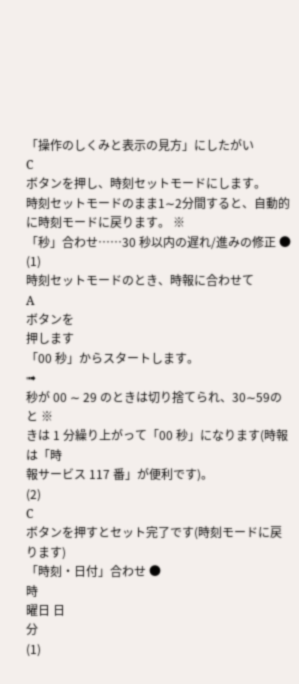「操作のしくみと表示の見方」にしたがい
C
ボタンを押し、時刻セットモードにします。
時刻セットモードのまま1∼2分間すると、自動的に時刻モードに戻ります。 ※
「秒」合わせ……30 秒以内の遅れ/進みの修正 ●
(1)
時刻セットモードのとき、時報に合わせて
A
ボタンを
押します
「00 秒」からスタートします。
➟
秒が 00 ∼ 29 のときは切り捨てられ、30∼59のと ※
きは 1 分繰り上がって「00 秒」になります(時報は「時
報サービス 117 番」が便利です)。
(2)
C
ボタンを押すとセット完了です(時刻モードに戻ります)
「時刻・日付」合わせ ●
時
曜日 日
分
(1)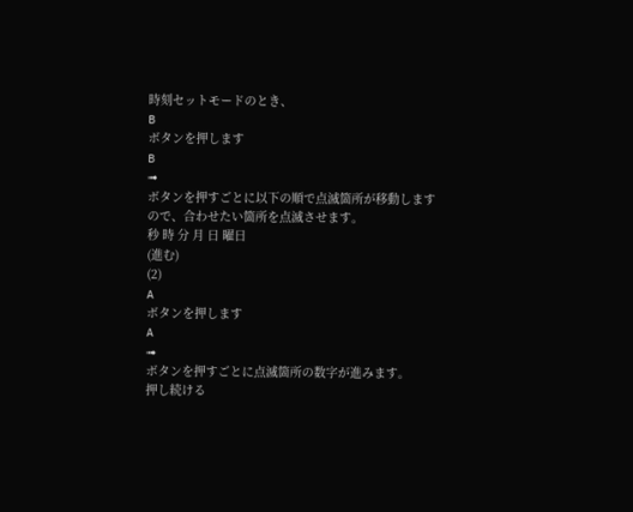時刻セットモードのとき、
B
ボタンを押します
B
➟
ボタンを押すごとに以下の順で点滅箇所が移動します
ので、合わせたい箇所を点滅させます。
秒 時 分 月 日 曜日
(進む)
(2)
A
ボタンを押します
A
➟
ボタンを押すごとに点滅箇所の数字が進みます。
押し続ける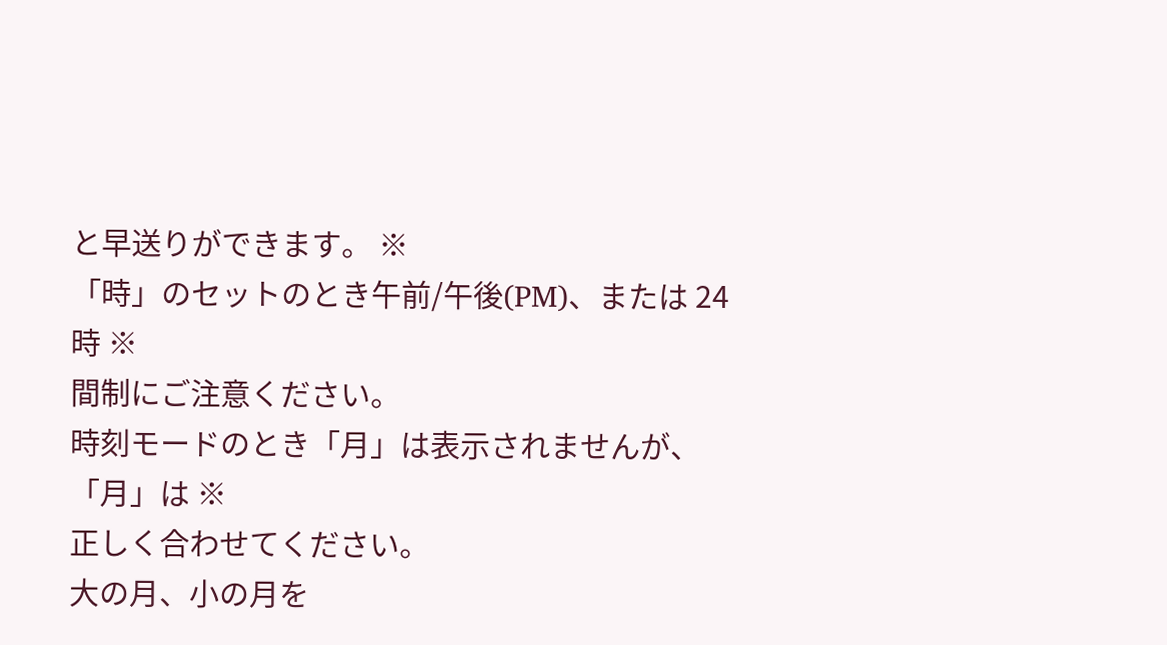と早送りができます。 ※
「時」のセットのとき午前/午後(PM)、または 24 時 ※
間制にご注意ください。
時刻モードのとき「月」は表示されませんが、「月」は ※
正しく合わせてください。
大の月、小の月を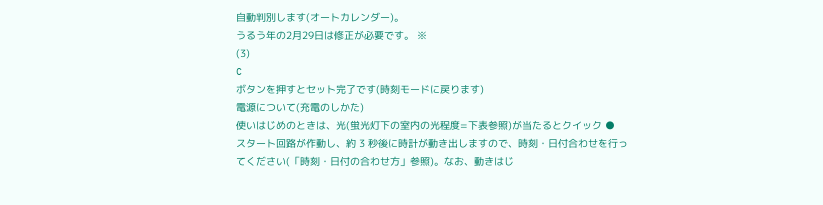自動判別します(オートカレンダー)。
うるう年の2月29日は修正が必要です。 ※
(3)
C
ボタンを押すとセット完了です(時刻モードに戻ります)
電源について(充電のしかた)
使いはじめのときは、光(蛍光灯下の室内の光程度=下表参照)が当たるとクイック ●
スタート回路が作動し、約 3 秒後に時計が動き出しますので、時刻・日付合わせを行っ
てください(「時刻・日付の合わせ方」参照)。なお、動きはじ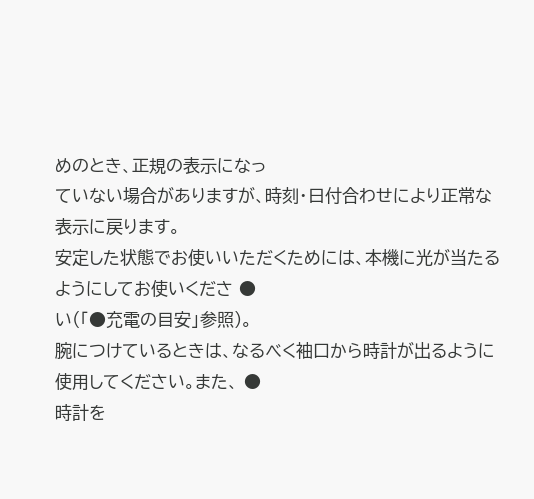めのとき、正規の表示になっ
ていない場合がありますが、時刻・日付合わせにより正常な表示に戻ります。
安定した状態でお使いいただくためには、本機に光が当たるようにしてお使いくださ ●
い(「●充電の目安」参照)。
腕につけているときは、なるべく袖口から時計が出るように使用してください。また、 ●
時計を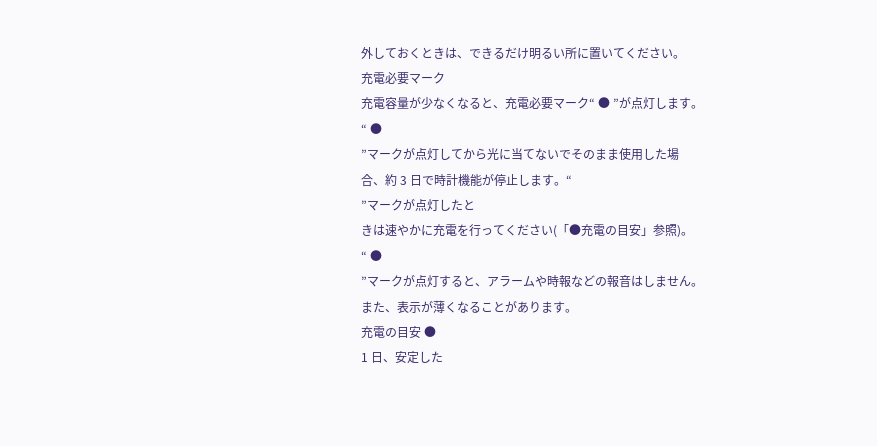外しておくときは、できるだけ明るい所に置いてください。
充電必要マーク
充電容量が少なくなると、充電必要マーク“ ● ”が点灯します。
“ ●
”マークが点灯してから光に当てないでそのまま使用した場
合、約 3 日で時計機能が停止します。“
”マークが点灯したと
きは速やかに充電を行ってください(「●充電の目安」参照)。
“ ●
”マークが点灯すると、アラームや時報などの報音はしません。
また、表示が薄くなることがあります。
充電の目安 ●
1 日、安定した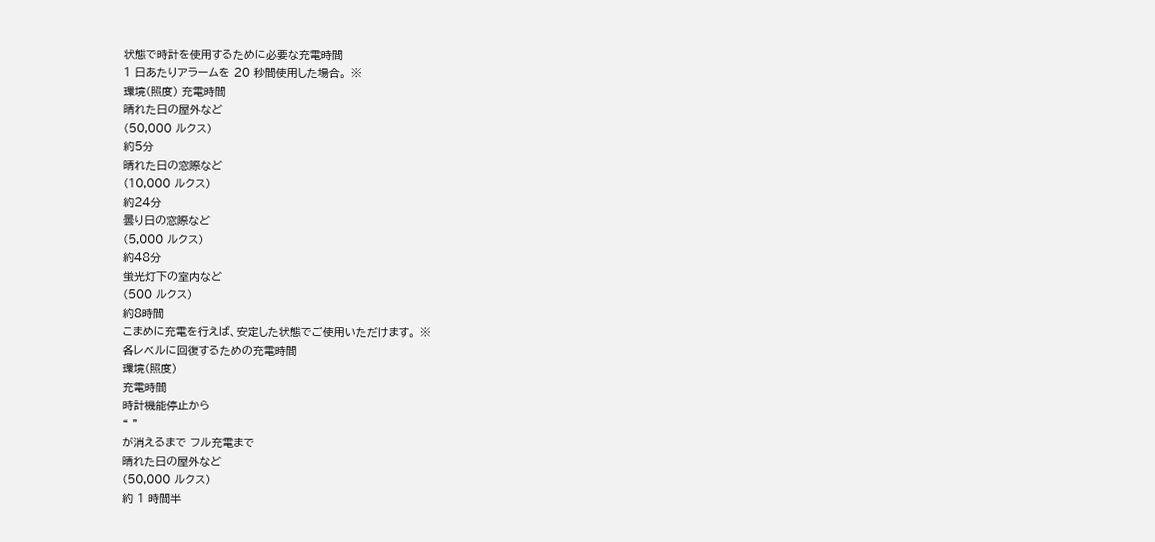状態で時計を使用するために必要な充電時間
1 日あたりアラームを 20 秒間使用した場合。 ※
環境(照度) 充電時間
晴れた日の屋外など
(50,000 ルクス)
約5分
晴れた日の窓際など
(10,000 ルクス)
約24分
曇り日の窓際など
(5,000 ルクス)
約48分
蛍光灯下の室内など
(500 ルクス)
約8時間
こまめに充電を行えば、安定した状態でご使用いただけます。 ※
各レベルに回復するための充電時間
環境(照度)
充電時間
時計機能停止から
“ ”
が消えるまで フル充電まで
晴れた日の屋外など
(50,000 ルクス)
約 1 時間半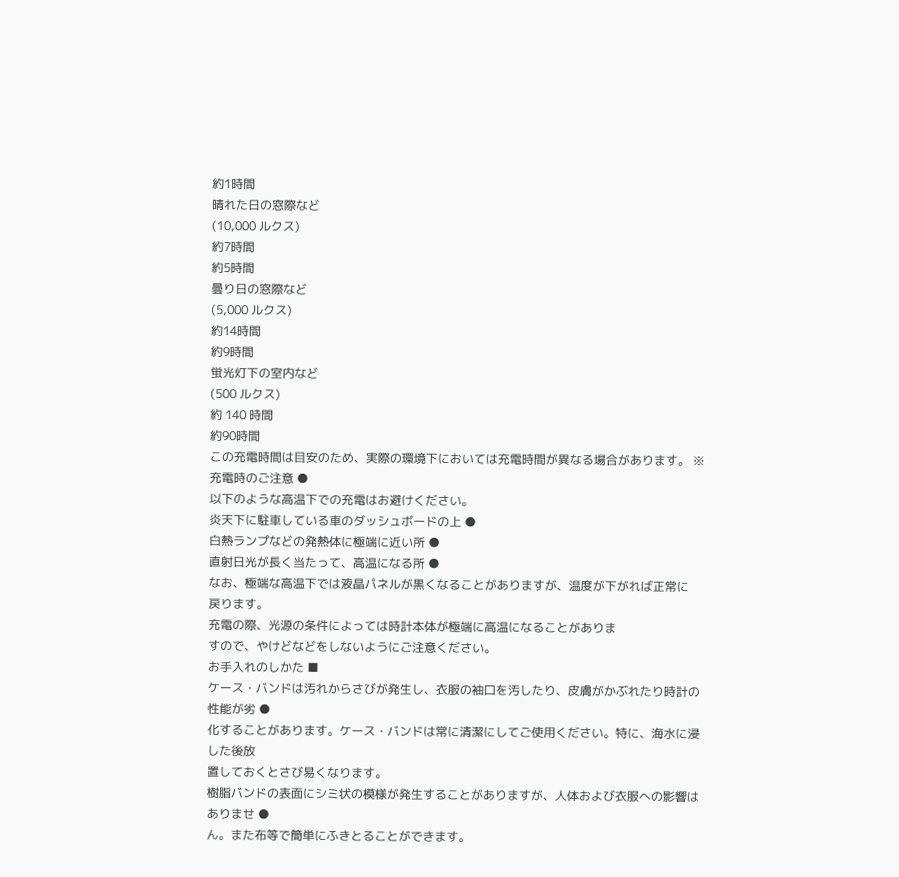約1時間
晴れた日の窓際など
(10,000 ルクス)
約7時間
約5時間
曇り日の窓際など
(5,000 ルクス)
約14時間
約9時間
蛍光灯下の室内など
(500 ルクス)
約 140 時間
約90時間
この充電時間は目安のため、実際の環境下においては充電時間が異なる場合があります。 ※
充電時のご注意 ●
以下のような高温下での充電はお避けください。
炎天下に駐車している車のダッシュボードの上 ●
白熱ランプなどの発熱体に極端に近い所 ●
直射日光が長く当たって、高温になる所 ●
なお、極端な高温下では液晶パネルが黒くなることがありますが、温度が下がれば正常に
戻ります。
充電の際、光源の条件によっては時計本体が極端に高温になることがありま
すので、やけどなどをしないようにご注意ください。
お手入れのしかた ■
ケース・バンドは汚れからさびが発生し、衣服の袖口を汚したり、皮膚がかぶれたり時計の性能が劣 ●
化することがあります。ケース・バンドは常に清潔にしてご使用ください。特に、海水に浸した後放
置しておくとさび易くなります。
樹脂バンドの表面にシミ状の模様が発生することがありますが、人体および衣服への影響はありませ ●
ん。また布等で簡単にふきとることができます。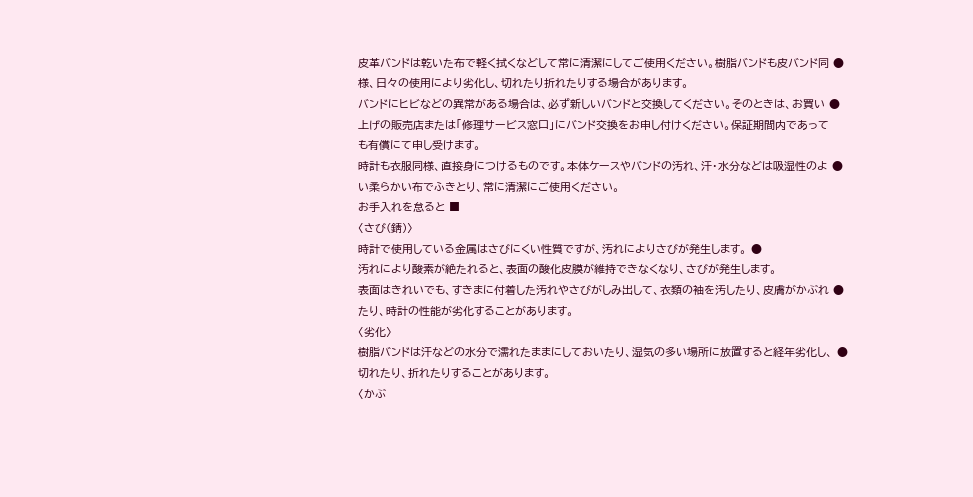皮革バンドは乾いた布で軽く拭くなどして常に清潔にしてご使用ください。樹脂バンドも皮バンド同 ●
様、日々の使用により劣化し、切れたり折れたりする場合があります。
バンドにヒビなどの異常がある場合は、必ず新しいバンドと交換してください。そのときは、お買い ●
上げの販売店または「修理サービス窓口」にバンド交換をお申し付けください。保証期間内であって
も有償にて申し受けます。
時計も衣服同様、直接身につけるものです。本体ケースやバンドの汚れ、汗・水分などは吸湿性のよ ●
い柔らかい布でふきとり、常に清潔にご使用ください。
お手入れを怠ると ■
〈さび(錆)〉
時計で使用している金属はさびにくい性質ですが、汚れによりさびが発生します。 ●
汚れにより酸素が絶たれると、表面の酸化皮膜が維持できなくなり、さびが発生します。
表面はきれいでも、すきまに付着した汚れやさびがしみ出して、衣類の袖を汚したり、皮膚がかぶれ ●
たり、時計の性能が劣化することがあります。
〈劣化〉
樹脂バンドは汗などの水分で濡れたままにしておいたり、湿気の多い場所に放置すると経年劣化し、 ●
切れたり、折れたりすることがあります。
〈かぶ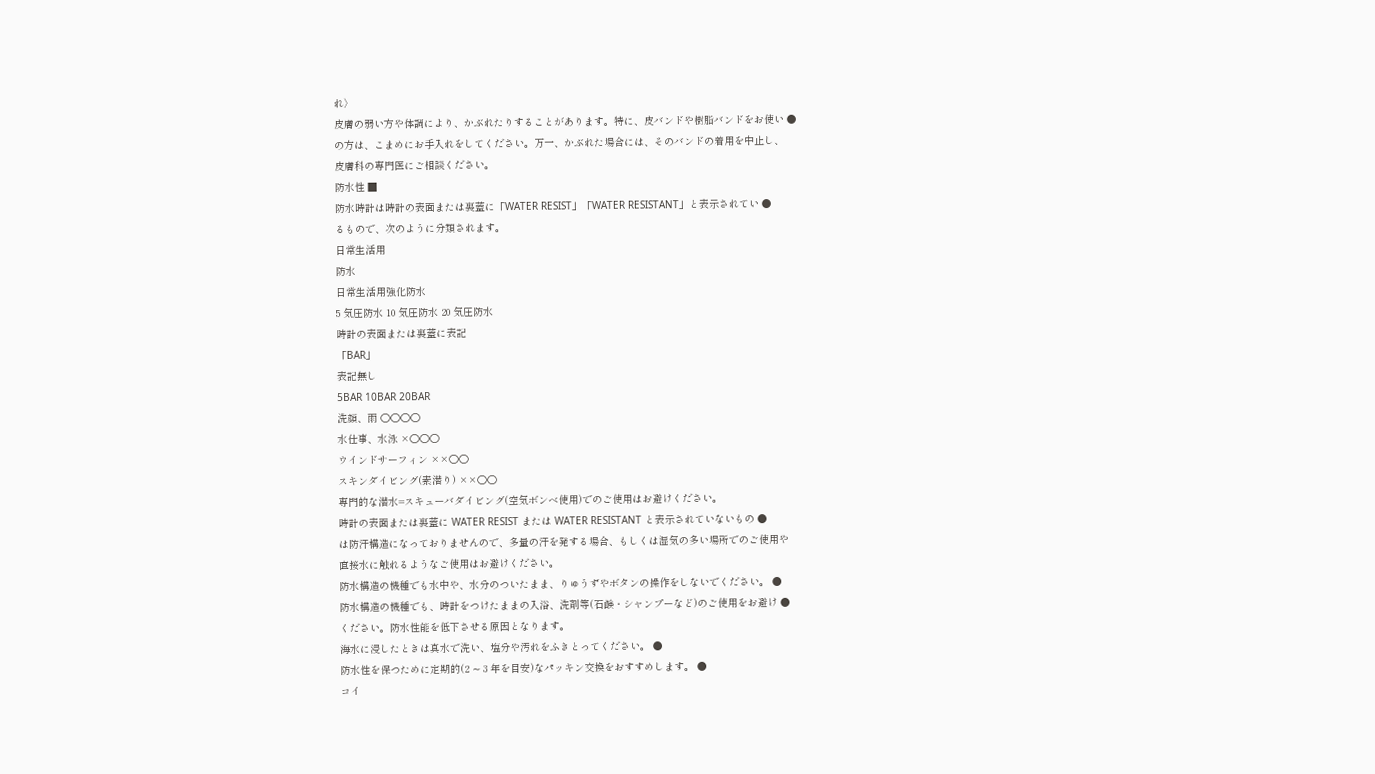れ〉
皮膚の弱い方や体調により、かぶれたりすることがあります。特に、皮バンドや樹脂バンドをお使い ●
の方は、こまめにお手入れをしてください。万一、かぶれた場合には、そのバンドの着用を中止し、
皮膚科の専門医にご相談ください。
防水性 ■
防水時計は時計の表面または裏蓋に「WATER RESIST」「WATER RESISTANT」と表示されてい ●
るもので、次のように分類されます。
日常生活用
防水
日常生活用強化防水
5 気圧防水 10 気圧防水 20 気圧防水
時計の表面または裏蓋に表記
「BAR」
表記無し
5BAR 10BAR 20BAR
洗顔、雨 ○○○○
水仕事、水泳 ×○○○
ウインドサーフィン ××○○
スキンダイビング(素潜り) ××○○
専門的な潜水=スキューバダイビング(空気ボンベ使用)でのご使用はお避けください。
時計の表面または裏蓋に WATER RESIST または WATER RESISTANT と表示されていないもの ●
は防汗構造になっておりませんので、多量の汗を発する場合、もしくは湿気の多い場所でのご使用や
直接水に触れるようなご使用はお避けください。
防水構造の機種でも水中や、水分のついたまま、りゅうずやボタンの操作をしないでください。 ●
防水構造の機種でも、時計をつけたままの入浴、洗剤等(石鹸・シャンプーなど)のご使用をお避け ●
ください。防水性能を低下させる原因となります。
海水に浸したときは真水で洗い、塩分や汚れをふきとってください。 ●
防水性を保つために定期的(2 ∼ 3 年を目安)なパッキン交換をおすすめします。 ●
コイ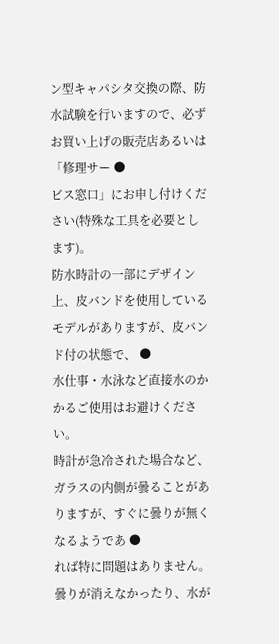ン型キャパシタ交換の際、防水試験を行いますので、必ずお買い上げの販売店あるいは「修理サー ●
ビス窓口」にお申し付けください(特殊な工具を必要とします)。
防水時計の一部にデザイン上、皮バンドを使用しているモデルがありますが、皮バンド付の状態で、 ●
水仕事・水泳など直接水のかかるご使用はお避けください。
時計が急冷された場合など、ガラスの内側が曇ることがありますが、すぐに曇りが無くなるようであ ●
れば特に問題はありません。曇りが消えなかったり、水が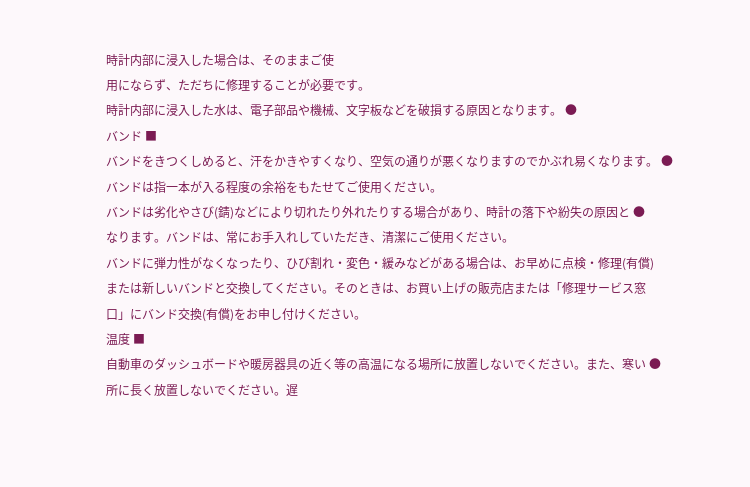時計内部に浸入した場合は、そのままご使
用にならず、ただちに修理することが必要です。
時計内部に浸入した水は、電子部品や機械、文字板などを破損する原因となります。 ●
バンド ■
バンドをきつくしめると、汗をかきやすくなり、空気の通りが悪くなりますのでかぶれ易くなります。 ●
バンドは指一本が入る程度の余裕をもたせてご使用ください。
バンドは劣化やさび(錆)などにより切れたり外れたりする場合があり、時計の落下や紛失の原因と ●
なります。バンドは、常にお手入れしていただき、清潔にご使用ください。
バンドに弾力性がなくなったり、ひび割れ・変色・緩みなどがある場合は、お早めに点検・修理(有償)
または新しいバンドと交換してください。そのときは、お買い上げの販売店または「修理サービス窓
口」にバンド交換(有償)をお申し付けください。
温度 ■
自動車のダッシュボードや暖房器具の近く等の高温になる場所に放置しないでください。また、寒い ●
所に長く放置しないでください。遅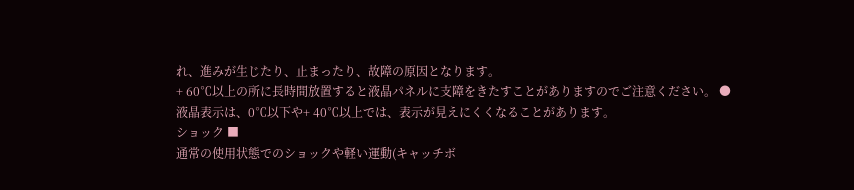れ、進みが生じたり、止まったり、故障の原因となります。
+ 60℃以上の所に長時間放置すると液晶パネルに支障をきたすことがありますのでご注意ください。 ●
液晶表示は、0℃以下や+ 40℃以上では、表示が見えにくくなることがあります。
ショック ■
通常の使用状態でのショックや軽い運動(キャッチボ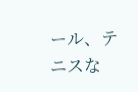ール、テニスな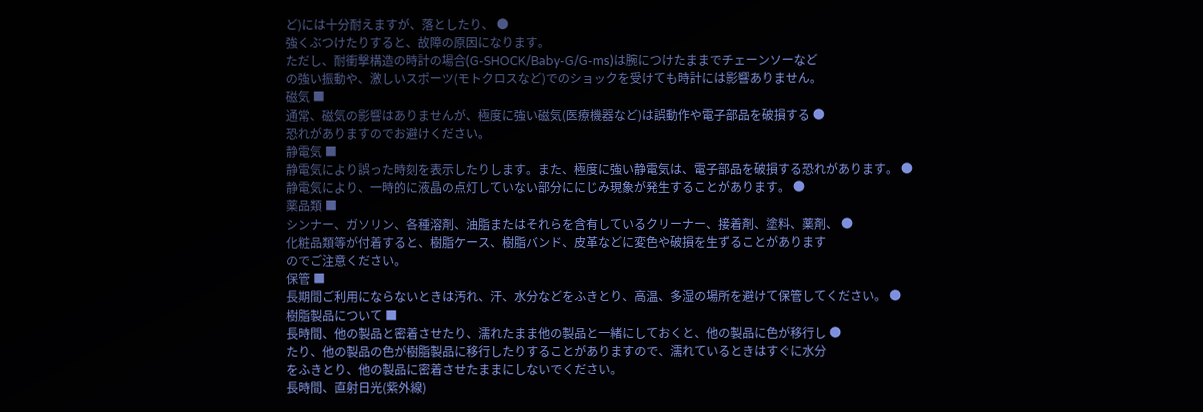ど)には十分耐えますが、落としたり、 ●
強くぶつけたりすると、故障の原因になります。
ただし、耐衝撃構造の時計の場合(G-SHOCK/Baby-G/G-ms)は腕につけたままでチェーンソーなど
の強い振動や、激しいスポーツ(モトクロスなど)でのショックを受けても時計には影響ありません。
磁気 ■
通常、磁気の影響はありませんが、極度に強い磁気(医療機器など)は誤動作や電子部品を破損する ●
恐れがありますのでお避けください。
静電気 ■
静電気により誤った時刻を表示したりします。また、極度に強い静電気は、電子部品を破損する恐れがあります。 ●
静電気により、一時的に液晶の点灯していない部分ににじみ現象が発生することがあります。 ●
薬品類 ■
シンナー、ガソリン、各種溶剤、油脂またはそれらを含有しているクリーナー、接着剤、塗料、薬剤、 ●
化粧品類等が付着すると、樹脂ケース、樹脂バンド、皮革などに変色や破損を生ずることがあります
のでご注意ください。
保管 ■
長期間ご利用にならないときは汚れ、汗、水分などをふきとり、高温、多湿の場所を避けて保管してください。 ●
樹脂製品について ■
長時間、他の製品と密着させたり、濡れたまま他の製品と一緒にしておくと、他の製品に色が移行し ●
たり、他の製品の色が樹脂製品に移行したりすることがありますので、濡れているときはすぐに水分
をふきとり、他の製品に密着させたままにしないでください。
長時間、直射日光(紫外線)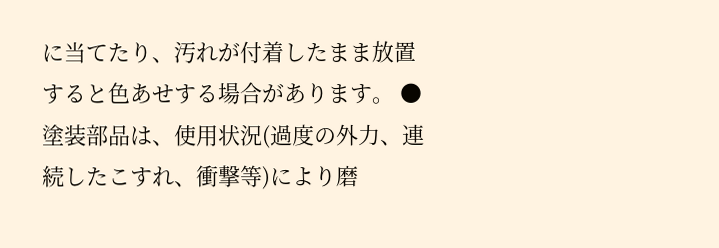に当てたり、汚れが付着したまま放置すると色あせする場合があります。 ●
塗装部品は、使用状況(過度の外力、連続したこすれ、衝撃等)により磨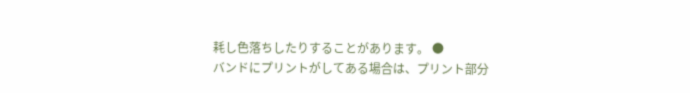耗し色落ちしたりすることがあります。 ●
バンドにプリントがしてある場合は、プリント部分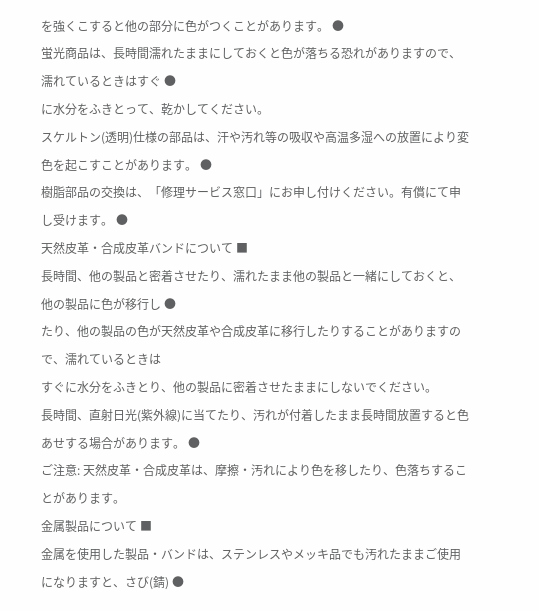を強くこすると他の部分に色がつくことがあります。 ●
蛍光商品は、長時間濡れたままにしておくと色が落ちる恐れがありますので、濡れているときはすぐ ●
に水分をふきとって、乾かしてください。
スケルトン(透明)仕様の部品は、汗や汚れ等の吸収や高温多湿への放置により変色を起こすことがあります。 ●
樹脂部品の交換は、「修理サービス窓口」にお申し付けください。有償にて申し受けます。 ●
天然皮革・合成皮革バンドについて ■
長時間、他の製品と密着させたり、濡れたまま他の製品と一緒にしておくと、他の製品に色が移行し ●
たり、他の製品の色が天然皮革や合成皮革に移行したりすることがありますので、濡れているときは
すぐに水分をふきとり、他の製品に密着させたままにしないでください。
長時間、直射日光(紫外線)に当てたり、汚れが付着したまま長時間放置すると色あせする場合があります。 ●
ご注意: 天然皮革・合成皮革は、摩擦・汚れにより色を移したり、色落ちすることがあります。
金属製品について ■
金属を使用した製品・バンドは、ステンレスやメッキ品でも汚れたままご使用になりますと、さび(錆) ●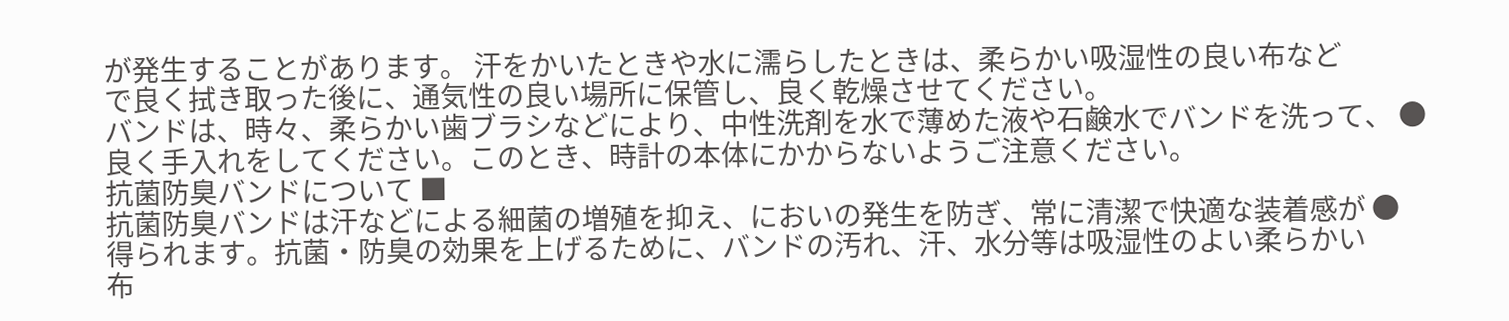が発生することがあります。 汗をかいたときや水に濡らしたときは、柔らかい吸湿性の良い布など
で良く拭き取った後に、通気性の良い場所に保管し、良く乾燥させてください。
バンドは、時々、柔らかい歯ブラシなどにより、中性洗剤を水で薄めた液や石鹸水でバンドを洗って、 ●
良く手入れをしてください。このとき、時計の本体にかからないようご注意ください。
抗菌防臭バンドについて ■
抗菌防臭バンドは汗などによる細菌の増殖を抑え、においの発生を防ぎ、常に清潔で快適な装着感が ●
得られます。抗菌・防臭の効果を上げるために、バンドの汚れ、汗、水分等は吸湿性のよい柔らかい
布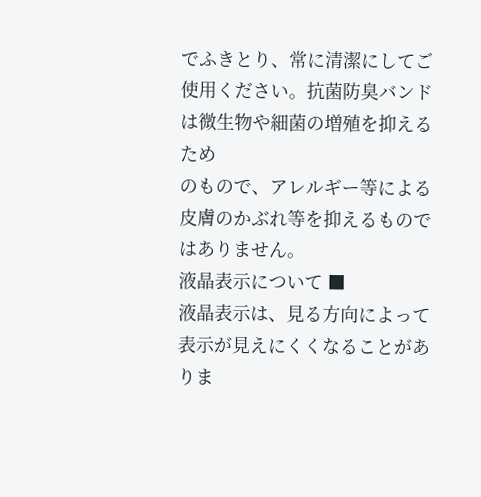でふきとり、常に清潔にしてご使用ください。抗菌防臭バンドは微生物や細菌の増殖を抑えるため
のもので、アレルギー等による皮膚のかぶれ等を抑えるものではありません。
液晶表示について ■
液晶表示は、見る方向によって表示が見えにくくなることがありま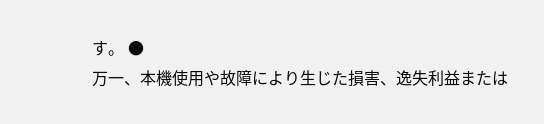す。 ●
万一、本機使用や故障により生じた損害、逸失利益または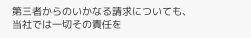第三者からのいかなる請求についても、
当社では一切その責任を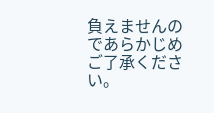負えませんのであらかじめご了承ください。